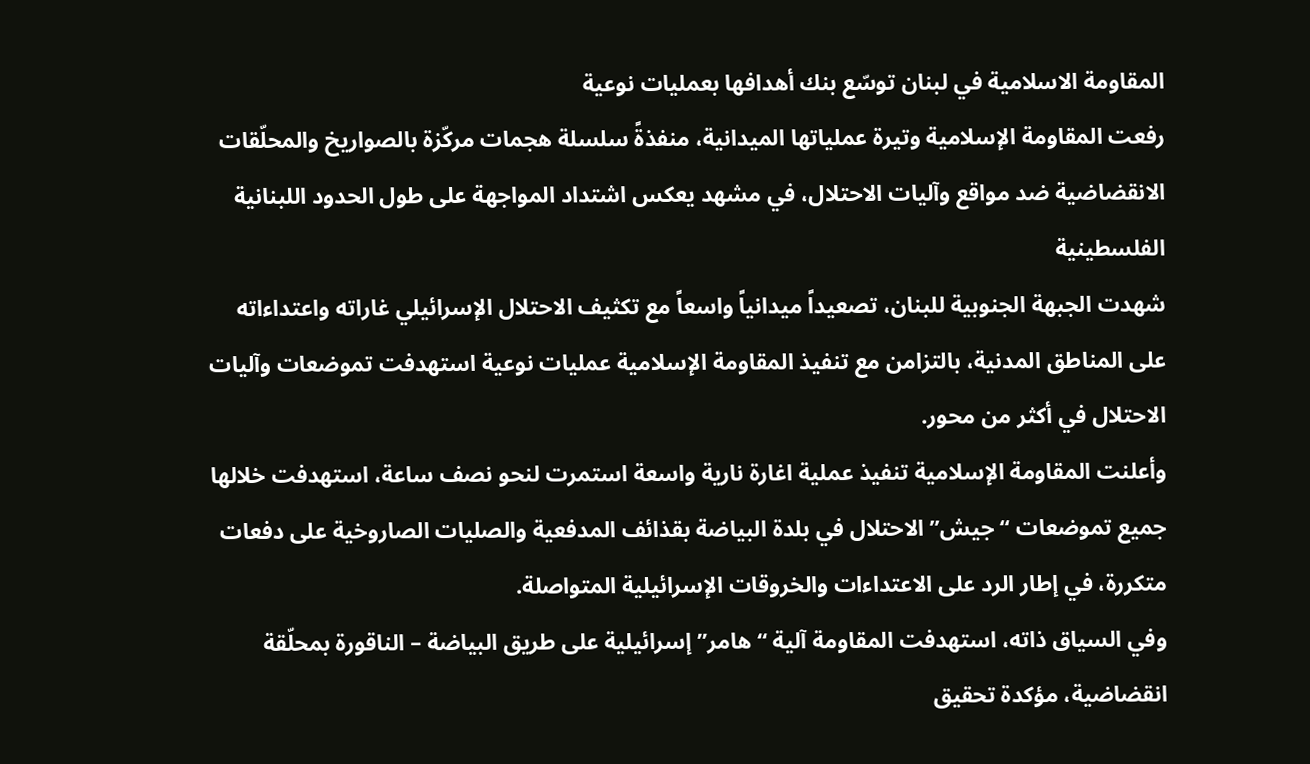المقاومة الاسلامية في لبنان توسّع بنك أهدافها بعمليات نوعية
رفعت المقاومة الإسلامية وتيرة عملياتها الميدانية، منفذةً سلسلة هجمات مركّزة بالصواريخ والمحلّقات الانقضاضية ضد مواقع وآليات الاحتلال، في مشهد يعكس اشتداد المواجهة على طول الحدود اللبنانية الفلسطينية
شهدت الجبهة الجنوبية للبنان، تصعيداً ميدانياً واسعاً مع تكثيف الاحتلال الإسرائيلي غاراته واعتداءاته على المناطق المدنية، بالتزامن مع تنفيذ المقاومة الإسلامية عمليات نوعية استهدفت تموضعات وآليات الاحتلال في أكثر من محور.
وأعلنت المقاومة الإسلامية تنفيذ عملية اغارة نارية واسعة استمرت لنحو نصف ساعة، استهدفت خلالها جميع تموضعات “جيش” الاحتلال في بلدة البياضة بقذائف المدفعية والصليات الصاروخية على دفعات متكررة، في إطار الرد على الاعتداءات والخروقات الإسرائيلية المتواصلة.
وفي السياق ذاته، استهدفت المقاومة آلية “هامر” إسرائيلية على طريق البياضة – الناقورة بمحلّقة انقضاضية، مؤكدة تحقيق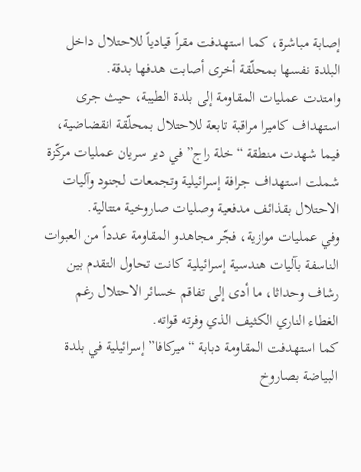إصابة مباشرة، كما استهدفت مقراً قيادياً للاحتلال داخل البلدة نفسها بمحلّقة أخرى أصابت هدفها بدقة.
وامتدت عمليات المقاومة إلى بلدة الطيبة، حيث جرى استهداف كاميرا مراقبة تابعة للاحتلال بمحلّقة انقضاضية، فيما شهدت منطقة “خلة راج” في دير سريان عمليات مركّزة شملت استهداف جرافة إسرائيلية وتجمعات لجنود وآليات الاحتلال بقذائف مدفعية وصليات صاروخية متتالية.
وفي عمليات موازية، فجّر مجاهدو المقاومة عدداً من العبوات الناسفة بآليات هندسية إسرائيلية كانت تحاول التقدم بين رشاف وحداثا، ما أدى إلى تفاقم خسائر الاحتلال رغم الغطاء الناري الكثيف الذي وفرته قواته.
كما استهدفت المقاومة دبابة “ميركافا” إسرائيلية في بلدة البياضة بصاروخ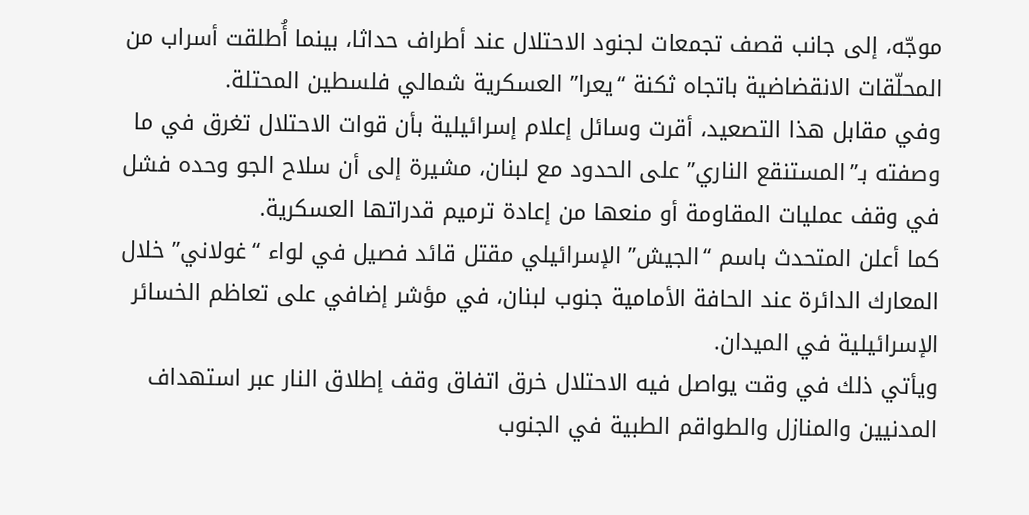موجّه، إلى جانب قصف تجمعات لجنود الاحتلال عند أطراف حداثا، بينما أُطلقت أسراب من المحلّقات الانقضاضية باتجاه ثكنة “يعرا” العسكرية شمالي فلسطين المحتلة.
وفي مقابل هذا التصعيد، أقرت وسائل إعلام إسرائيلية بأن قوات الاحتلال تغرق في ما وصفته بـ”المستنقع الناري” على الحدود مع لبنان، مشيرة إلى أن سلاح الجو وحده فشل في وقف عمليات المقاومة أو منعها من إعادة ترميم قدراتها العسكرية.
كما أعلن المتحدث باسم “الجيش” الإسرائيلي مقتل قائد فصيل في لواء “غولاني” خلال المعارك الدائرة عند الحافة الأمامية جنوب لبنان، في مؤشر إضافي على تعاظم الخسائر الإسرائيلية في الميدان.
ويأتي ذلك في وقت يواصل فيه الاحتلال خرق اتفاق وقف إطلاق النار عبر استهداف المدنيين والمنازل والطواقم الطبية في الجنوب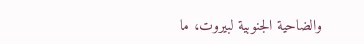والضاحية الجنوبية لبيروت، ما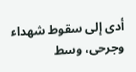أدى إلى سقوط شهداء وجرحى، وسط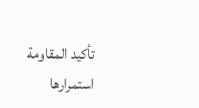تأكيد المقاومة استمرارها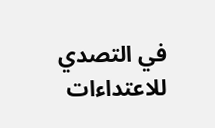في التصدي للاعتداءات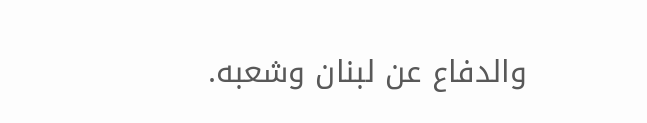والدفاع عن لبنان وشعبه.